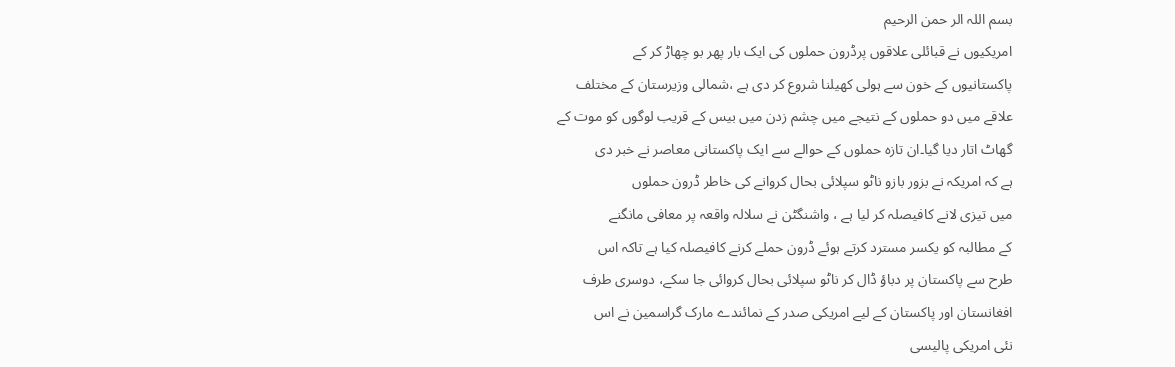بسم اللہ الر حمن الرحیم
امریکیوں نے قبائلی علاقوں پرڈرون حملوں کی ایک بار پھر بو چھاڑ کر کے
پاکستانیوں کے خون سے ہولی کھیلنا شروع کر دی ہے ،شمالی وزیرستان کے مختلف
علاقے میں دو حملوں کے نتیجے میں چشم زدن میں بیس کے قریب لوگوں کو موت کے
گھاٹ اتار دیا گیا۔ان تازہ حملوں کے حوالے سے ایک پاکستانی معاصر نے خبر دی
ہے کہ امریکہ نے بزور بازو ناٹو سپلائی بحال کروانے کی خاطر ڈرون حملوں
میں تیزی لانے کافیصلہ کر لیا ہے ، واشنگٹن نے سلالہ واقعہ پر معافی مانگنے
کے مطالبہ کو یکسر مسترد کرتے ہوئے ڈرون حملے کرنے کافیصلہ کیا ہے تاکہ اس
طرح سے پاکستان پر دباؤ ڈال کر ناٹو سپلائی بحال کروائی جا سکے، دوسری طرف
افغانستان اور پاکستان کے لیے امریکی صدر کے نمائندے مارک گراسمین نے اس
نئی امریکی پالیسی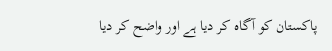پاکستان کو آگاہ کر دیا ہے اور واضح کر دیا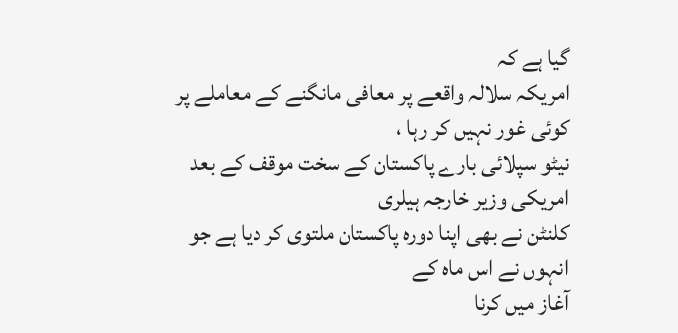گیا ہے کہ
امریکہ سلالہ واقعے پر معافی مانگنے کے معاملے پر کوئی غور نہیں کر رہا ،
نیٹو سپلائی بارے پاکستان کے سخت موقف کے بعد امریکی وزیر خارجہ ہیلری
کلنٹن نے بھی اپنا دورہ پاکستان ملتوی کر دیا ہے جو انہوں نے اس ماہ کے
آغاز میں کرنا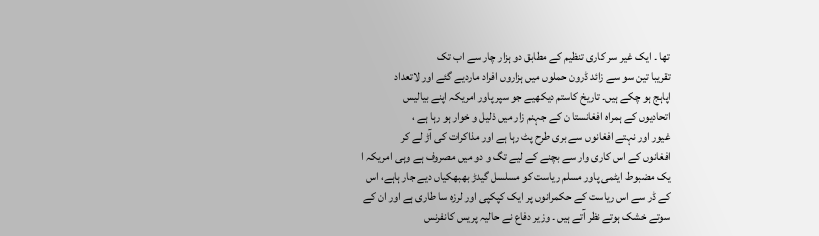تھا ۔ ایک غیر سر کاری تنظیم کے مطابق دو ہزار چار سے اب تک
تقریبا تین سو سے زائد ڈرون حملوں میں ہزاروں افراد ماردیے گئے اور لاتعداد
اپاہج ہو چکے ہیں۔ تاریخ کاستم دیکھیے جو سپر پاور امریکہ اپنے بیالیس
اتحادیوں کے ہمراہ افغانستا ن کے جہنم زار میں ذلیل و خوار ہو رہا ہے ،
غیور اور نہتے افغانوں سے بری طرح پٹ رہا ہے اور مذاکرات کی آڑ لے کر
افغانوں کے اس کاری وار سے بچنے کے لیے تگ و دو میں مصروف ہے وہی امریکہ ا
یک مضبوط ایٹمی پاور مسلم ریاست کو مسلسل گیدڑ بھبھکیاں دیے جار ہاہے، اس
کے ڈر سے اس ریاست کے حکمرانوں پر ایک کپکپی اور لرزہ سا طاری ہے اور ان کے
سوتے خشک ہوتے نظر آتے ہیں ۔ وزیر دفاع نے حالیہ پریس کانفرنس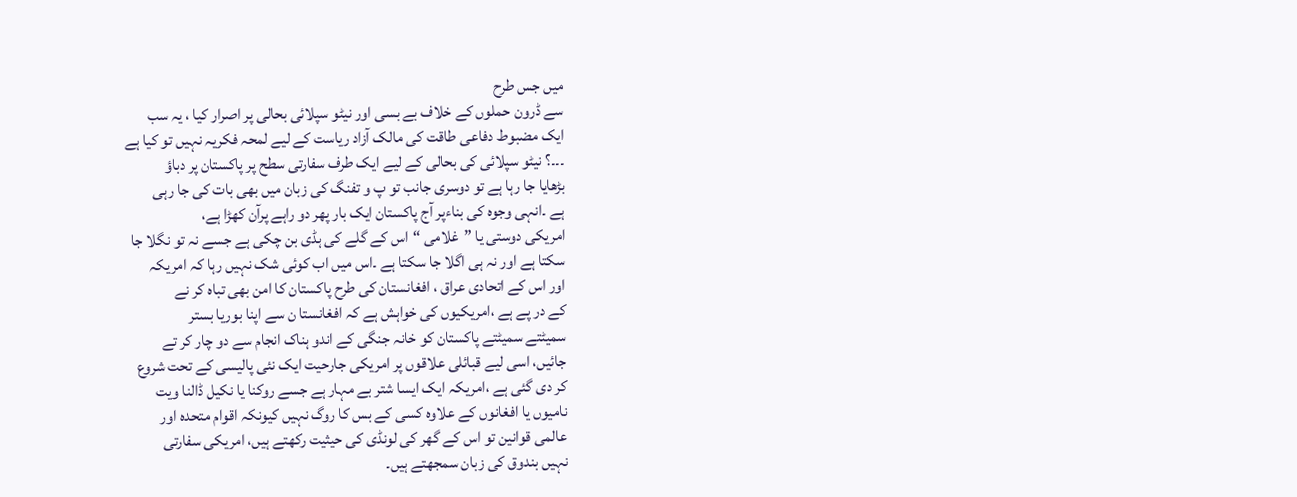میں جس طرح
سے ڈرون حملوں کے خلاف بے بسی اور نیٹو سپلائی بحالی پر اصرار کیا ، یہ سب
ایک مضبوط دفاعی طاقت کی مالک آزاد ریاست کے لیے لمحہ فکریہ نہیں تو کیا ہے
۔۔۔؟ نیٹو سپلائی کی بحالی کے لیے ایک طرف سفارتی سطح پر پاکستان پر دباؤ
بڑھایا جا رہا ہے تو دوسری جانب تو پ و تفنگ کی زبان میں بھی بات کی جا رہی
ہے ۔انہی وجوہ کی بناءپر آج پاکستان ایک بار پھر دو راہے پرآن کھڑا ہے،
امریکی دوستی یا ”غلامی “اس کے گلے کی ہڈی بن چکی ہے جسے نہ تو نگلا جا
سکتا ہے اور نہ ہی اگلا جا سکتا ہے ۔اس میں اب کوئی شک نہیں رہا کہ امریکہ
اور اس کے اتحادی عراق ، افغانستان کی طرح پاکستان کا امن بھی تباہ کر نے
کے در پے ہے ،امریکیوں کی خواہش ہے کہ افغانستا ن سے اپنا بوریا بستر
سمیٹتے سمیٹتے پاکستان کو خانہ جنگی کے اندو ہناک انجام سے دو چار کر تے
جائیں، اسی لیے قبائلی علاقوں پر امریکی جارحیت ایک نئی پالیسی کے تحت شروع
کر دی گئی ہے ،امریکہ ایک ایسا شتر بے مہار ہے جسے روکنا یا نکیل ڈالنا ویت
نامیوں یا افغانوں کے علاوہ کسی کے بس کا روگ نہیں کیونکہ اقوام متحدہ اور
عالمی قوانین تو اس کے گھر کی لونڈی کی حیثیت رکھتے ہیں، امریکی سفارتی
نہیں بندوق کی زبان سمجھتے ہیں۔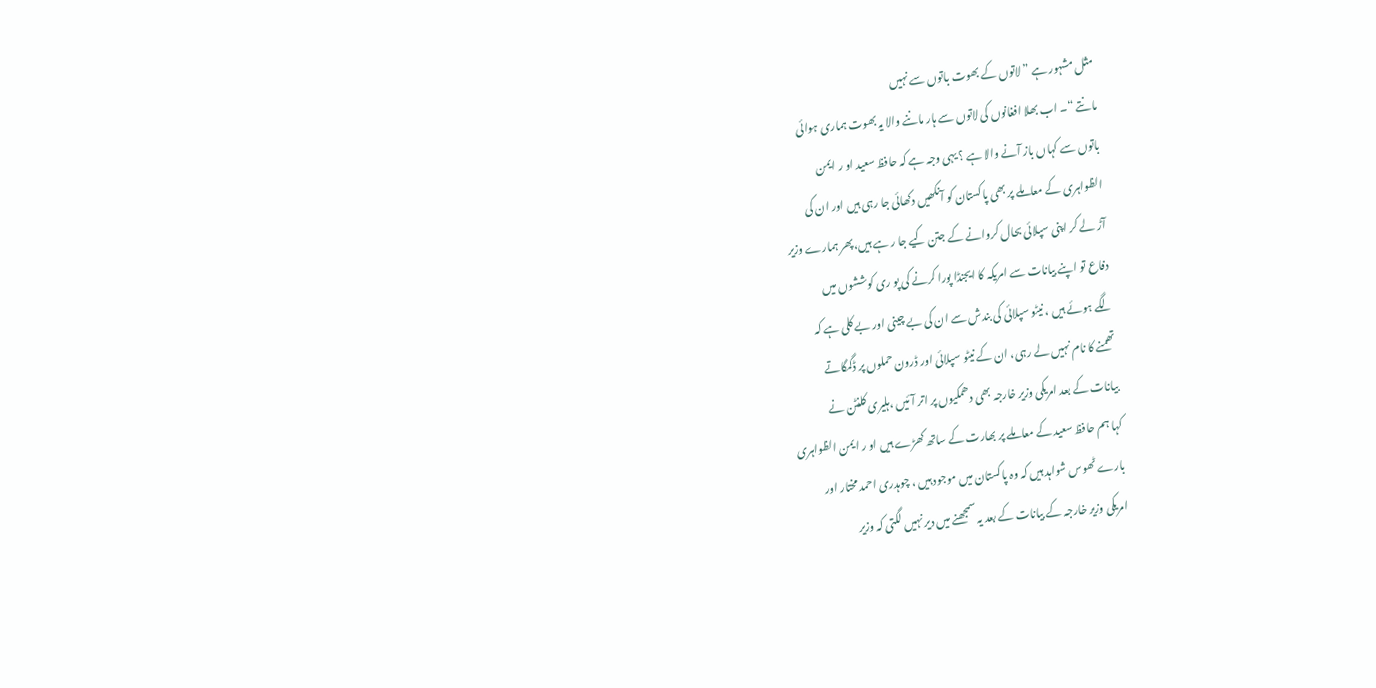مثل مشہور ہے ”لاتوں کے بھوت باتوں سے نہیں
مانتے “۔ اب بھلا افغانوں کی لاتوں سے ہار ماننے والا یہ بھوت ہماری ہوائی
باتوں سے کہاں باز آنے والا ہے ؟ یہی وجہ ہے کہ حافظ سعید او ر ایمن
الظواہری کے معاملے پر بھی پاکستان کو آنکھیں دکھائی جا رہی ہیں اور ان کی
آڑ لے کر اپنی سپلائی بحال کروانے کے جتن کیے جا ر ہے ہیں،پھر ہمارے وزیر
دفاع تو اپنے بیانات سے امریکہ کا ایجنڈا پورا کرنے کی پو ری کوششوں میں
لگے ہوئے ہیں ، نیٹو سپلائی کی بندش سے ان کی بے چینی اور بے کلی ہے کہ
تھمنے کا نام نہیں لے رہی، ان کے نیٹو سپلائی اور ڈرون حملوں پر ڈگمگاتے
بیانات کے بعد امریکی وزیر خارجہ بھی دھمکیوں پر اتر آئیں ،ہلیری کلنٹن نے
کہا ہم حافظ سعید کے معاملے پر بھارت کے ساتھ کھڑے ہیں او ر ایمن الظواہری
بارے ٹھوس شواہد ہیں کہ وہ پاکستان میں موجود ہیں ، چوہدری احمد مختار اور
امریکی وزیر خارجہ کے بیانات کے بعد یہ سمجھنے میں دیر نہیں لگتی کہ وزیر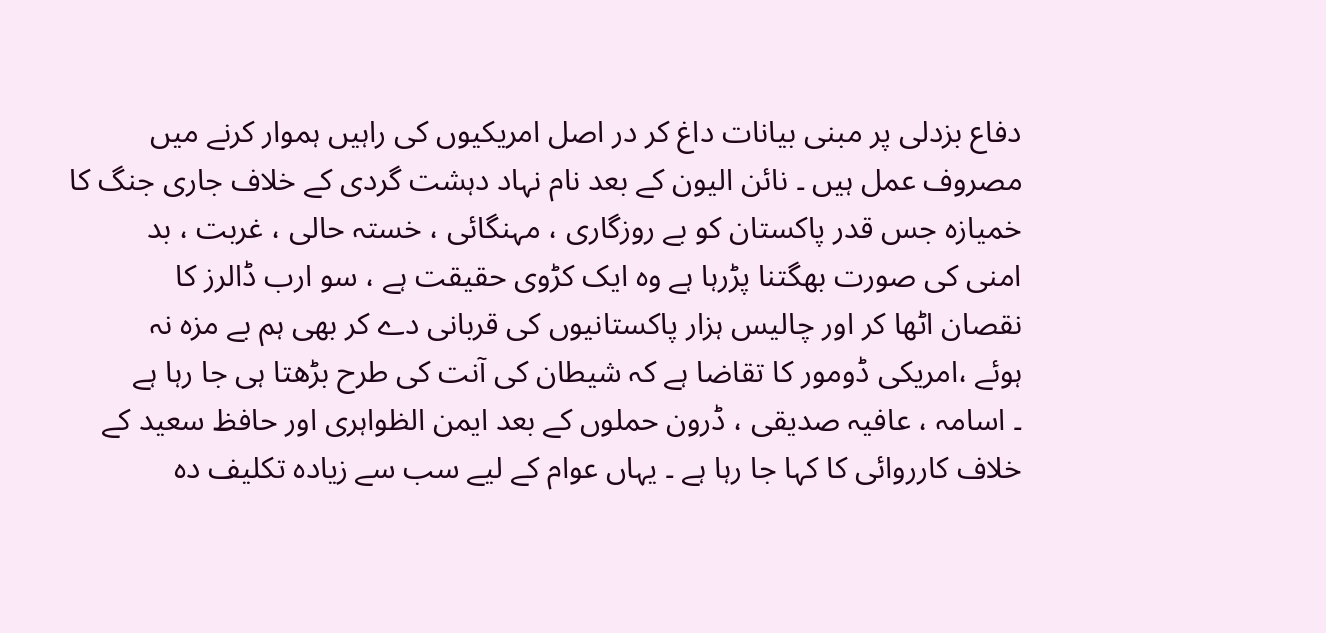دفاع بزدلی پر مبنی بیانات داغ کر در اصل امریکیوں کی راہیں ہموار کرنے میں
مصروف عمل ہیں ۔ نائن الیون کے بعد نام نہاد دہشت گردی کے خلاف جاری جنگ کا
خمیازہ جس قدر پاکستان کو بے روزگاری ، مہنگائی ، خستہ حالی ، غربت ، بد
امنی کی صورت بھگتنا پڑرہا ہے وہ ایک کڑوی حقیقت ہے ، سو ارب ڈالرز کا
نقصان اٹھا کر اور چالیس ہزار پاکستانیوں کی قربانی دے کر بھی ہم بے مزہ نہ
ہوئے ،امریکی ڈومور کا تقاضا ہے کہ شیطان کی آنت کی طرح بڑھتا ہی جا رہا ہے
۔ اسامہ ، عافیہ صدیقی ، ڈرون حملوں کے بعد ایمن الظواہری اور حافظ سعید کے
خلاف کارروائی کا کہا جا رہا ہے ۔ یہاں عوام کے لیے سب سے زیادہ تکلیف دہ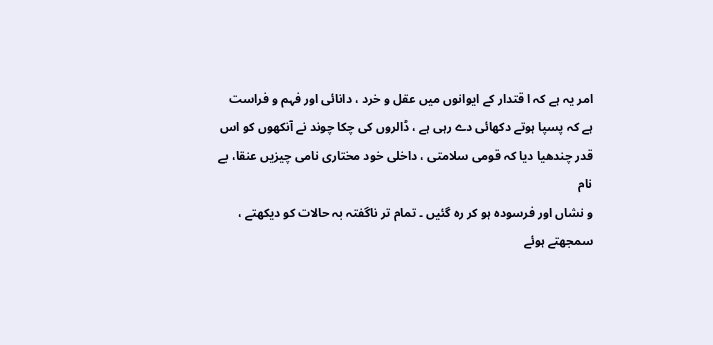امر یہ ہے کہ ا قتدار کے ایوانوں میں عقل و خرد ، دانائی اور فہم و فراست
ہے کہ پسپا ہوتے دکھائی دے رہی ہے ، ڈالروں کی چکا چوند نے آنکھوں کو اس
قدر چندھیا دیا کہ قومی سلامتی ، داخلی خود مختاری نامی چیزیں عنقا، بے نام
و نشاں اور فرسودہ ہو کر رہ گئیں ۔ تمام تر ناگفتہ بہ حالات کو دیکھتے ،
سمجھتے ہوئے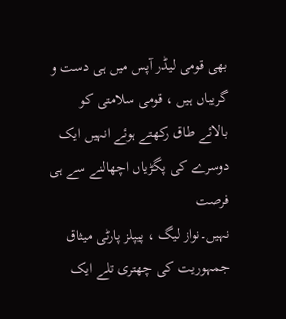بھی قومی لیڈر آپس میں ہی دست و گریباں ہیں ، قومی سلامتی کو
بالائے طاق رکھتے ہوئے انہیں ایک دوسرے کی پگڑیاں اچھالنے سے ہی فرصت
نہیں۔نواز لیگ ، پیپلز پارٹی میثاق جمہوریت کی چھتری تلے ایک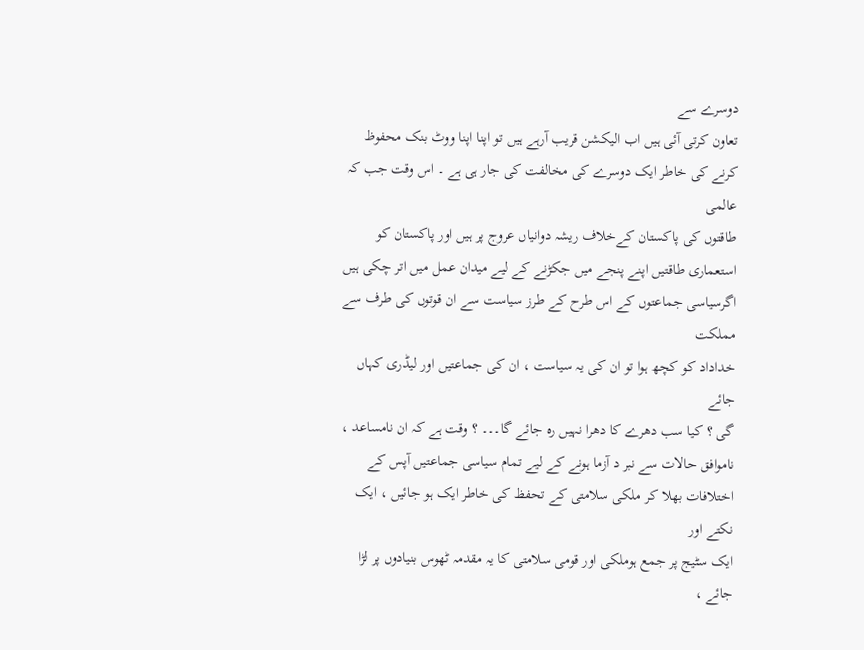دوسرے سے
تعاون کرتی آئی ہیں اب الیکشن قریب آرہے ہیں تو اپنا اپنا ووٹ بنک محفوظ
کرنے کی خاطر ایک دوسرے کی مخالفت کی جار ہی ہے ۔ اس وقت جب کہ عالمی
طاقتوں کی پاکستان کےخلاف ریشہ دوانیاں عروج پر ہیں اور پاکستان کو
استعماری طاقتیں اپنے پنجے میں جکڑنے کے لیے میدان عمل میں اتر چکی ہیں
اگرسیاسی جماعتوں کے اس طرح کے طرز سیاست سے ان قوتوں کی طرف سے مملکت
خداداد کو کچھ ہوا تو ان کی یہ سیاست ، ان کی جماعتیں اور لیڈری کہاں جائے
گی ؟ کیا سب دھرے کا دھرا نہیں رہ جائے گا۔۔۔ ؟ وقت ہے کہ ان نامساعد ،
ناموافق حالات سے نبر د آزما ہونے کے لیے تمام سیاسی جماعتیں آپس کے
اختلافات بھلا کر ملکی سلامتی کے تحفظ کی خاطر ایک ہو جائیں ، ایک نکتے اور
ایک سٹیج پر جمع ہوملکی اور قومی سلامتی کا یہ مقدمہ ٹھوس بنیادوں پر لڑا
جائے ،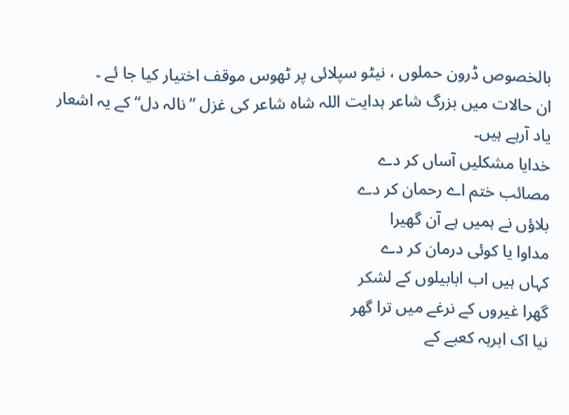بالخصوص ڈرون حملوں ، نیٹو سپلائی پر ٹھوس موقف اختیار کیا جا ئے ۔
ان حالات میں بزرگ شاعر ہدایت اللہ شاہ شاعر کی غزل ”نالہ دل“ کے یہ اشعار
یاد آرہے ہیں۔
خدایا مشکلیں آساں کر دے
مصائب ختم اے رحمان کر دے
بلاؤں نے ہمیں ہے آن گھیرا
مداوا یا کوئی درمان کر دے
کہاں ہیں اب ابابیلوں کے لشکر
گھرا غیروں کے نرغے میں ترا گھر
نیا اک ابرہہ کعبے کے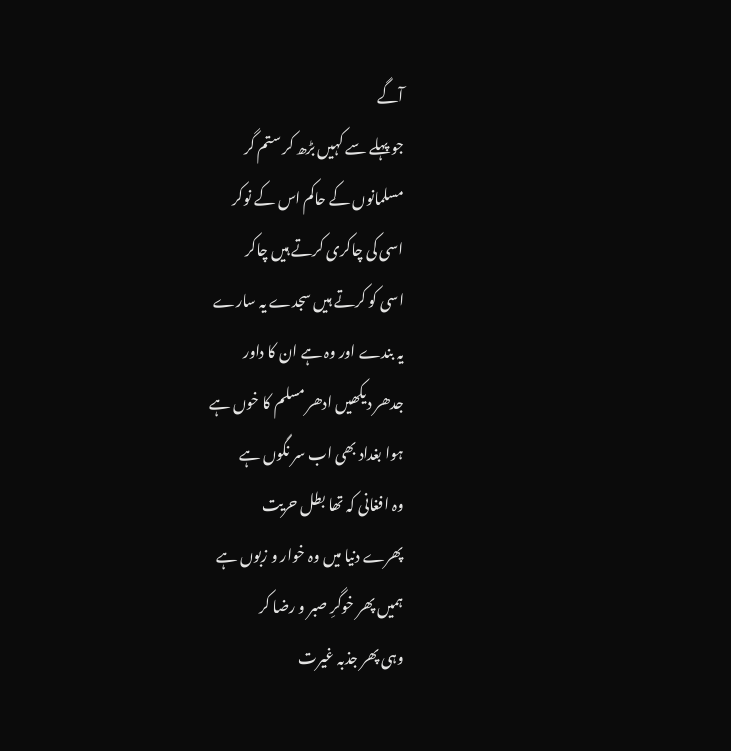آگے
جو پہلے سے کہیں بڑھ کر ستم گر
مسلمانوں کے حاکم اس کے نوکر
اسی کی چاکری کرتے ہیں چاکر
اسی کو کرتے ہیں سجدے یہ سارے
یہ بندے اور وہ ہے ان کا داور
جدھر دیکھیں ادھر مسلم کا خوں ہے
ہوا بغداد بھی اب سر نگوں ہے
وہ افغانی کہ تھا بطل حریت
پھرے دنیا میں وہ خوار و زبوں ہے
ہمیں پھر خوگرِ صبر و رضا کر
وہی پھر جذبہ غیرت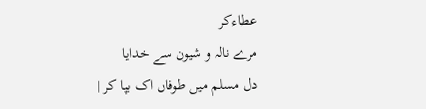عطاءکر
مرے نالہ و شیون سے خدایا
دل مسلم میں طوفاں اک بپا کر |